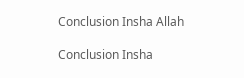Conclusion Insha Allah

Conclusion Insha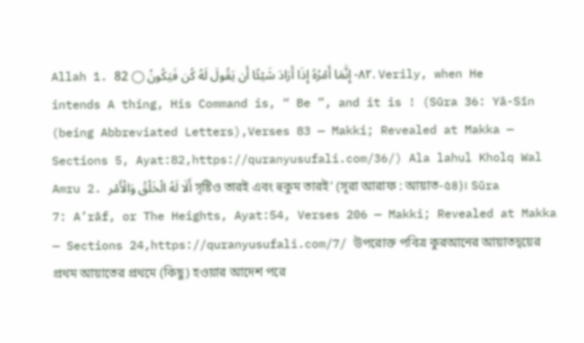Allah 1. ٨٢- إِنَّمَا أَمْرُهُ إِذَا أَرَادَ شَيْئًا أَن يَقُولَ لَهُ كُن فَيَكُونُ ◯ 82. Verily, when He intends A thing, His Command is, “ Be ”, and it is ! (Sūra 36: Yā-Sīn (being Abbreviated Letters),Verses 83 — Makki; Revealed at Makka — Sections 5, Ayat:82,https://quranyusufali.com/36/) Ala lahul Kholq Wal Amru 2. أَلَا لَهُ الْخَلْقُ وَالْأَمْر সৃষ্টিও তারই এবং হুকুম তারই’ (সূরা আরাফ : আয়াত-৫৪)। Sūra 7: A’rāf, or The Heights, Ayat:54, Verses 206 — Makki; Revealed at Makka — Sections 24,https://quranyusufali.com/7/ উপরোক্ত পবিত্র কুরআনের আয়াতদ্বয়ের প্রথম আয়াতের প্রথমে (কিছু) হওয়ার আদেশ পরে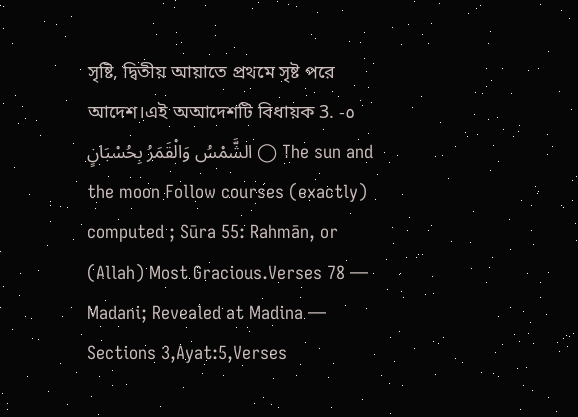সৃষ্টি, দ্বিতীয় আয়াতে প্রথমে সৃষ্ট পরে আদেশ।এই অআদেশটি বিধায়ক 3. ٥- الشَّمْسُ وَالْقَمَرُ بِحُسْبَانٍ ◯ The sun and the moon Follow courses (exactly) computed ; Sūra 55: Rahmān, or (Allah) Most Gracious.Verses 78 — Madani; Revealed at Madina — Sections 3,Ayat:5,Verses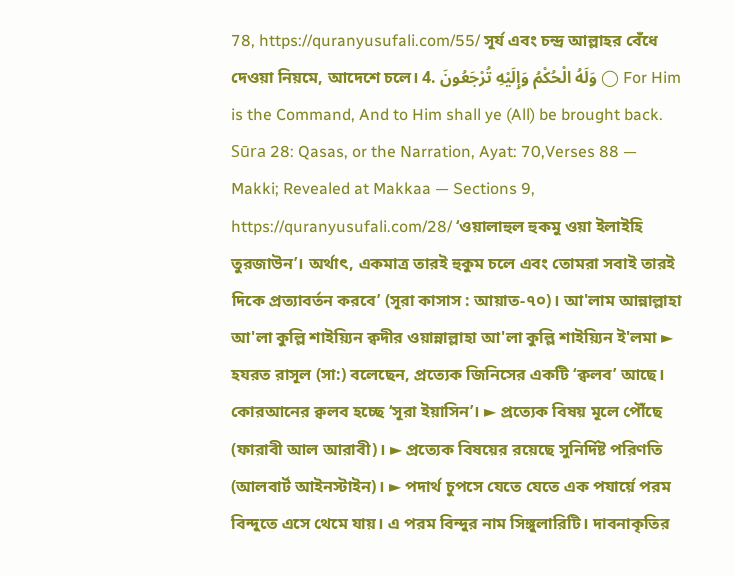78, https://quranyusufali.com/55/ সূর্য এবং চন্দ্র আল্লাহর বেঁধে দেওয়া নিয়মে, আদেশে চলে। 4. وَلَهُ الْحُكْمُ وَإِلَيْهِ تُرْجَعُونَ ◯ For Him is the Command, And to Him shall ye (All) be brought back. Sūra 28: Qasas, or the Narration, Ayat: 70,Verses 88 — Makki; Revealed at Makkaa — Sections 9, https://quranyusufali.com/28/ ‘ওয়ালাহুল হুকমু ওয়া ইলাইহি তুরজাউন’। অর্থাৎ, একমাত্র তারই হুকুম চলে এবং তোমরা সবাই তারই দিকে প্রত্যাবর্তন করবে’ (সূরা কাসাস : আয়াত-৭০)। আ'লাম আন্নাল্লাহা আ'লা কুল্লি শাইয়্যিন ক্বদীর ওয়ান্নাল্লাহা আ'লা কুল্লি শাইয়্যিন ই'লমা ► হযরত রাসূল (সা:) বলেছেন, প্রত্যেক জিনিসের একটি ‘ক্বলব’ আছে। কোরআনের ক্বলব হচ্ছে ‘সূরা ইয়াসিন’। ► প্রত্যেক বিষয় মূলে পৌঁছে (ফারাবী আল আরাবী)। ► প্রত্যেক বিষয়ের রয়েছে সুনির্দিষ্ট পরিণতি (আলবার্ট আইনস্টাইন)। ► পদার্থ চুপসে যেতে যেতে এক পযার্য়ে পরম বিন্দুতে এসে থেমে যায়। এ পরম বিন্দুর নাম সিঙ্গুলারিটি। দাবনাকৃতির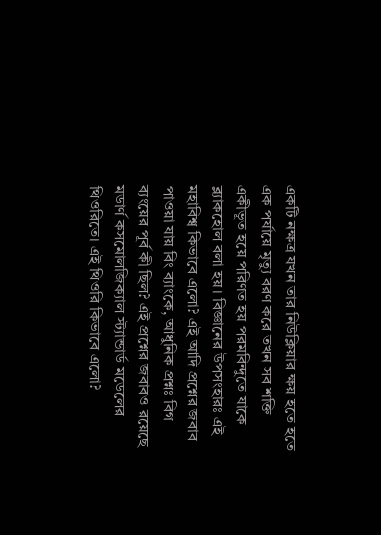একটি নক্ষত্র যখন তার নিউক্লিয়ার ক্ষয় হতে হতে এক পর্যায়ে মৃত্যু বরণ করে তখন সব শক্তি একীভূত হয়ে পরিণত হয় পরমবিন্দুতে যাকে ব্ল্যাকহোল বলা হয়। বিজ্ঞানের উপসংহারঃ এই মহাবিশ্ব কিভাবে এলো? এই আদি প্রশ্নের জবাব পাওয়া যায় বিং ব্যাংকে, আধুনিক প্রশ্নঃ বিগ ব্যংয়ের পূর্ব কী ছিল? এই প্রশ্নের জবাবও রয়েছে মডার্ণ কসমোলজিক্যাল স্ট্যান্ডার্ড মডেলের থিওরিতে। এই থিওরি কিভাবে এলো?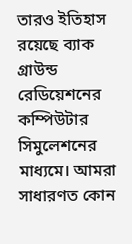তারও ইতিহাস রয়েছে ব্যাক গ্রাউন্ড রেডিয়েশনের কম্পিউটার সিমুলেশনের মাধ্যমে। আমরা সাধারণত কোন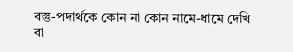বস্তু-পদার্থকে কোন না কোন নামে-ধামে দেখি বা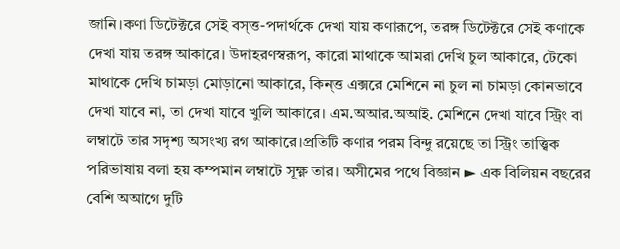জানি।কণা ডিটেক্টরে সেই বস্ত্ত-পদার্থকে দেখা যায় কণারূপে, তরঙ্গ ডিটেক্টরে সেই কণাকে দেখা যায় তরঙ্গ আকারে। উদাহরণস্বরূপ, কারো মাথাকে আমরা দেখি চুল আকারে, টেকো মাথাকে দেখি চামড়া মোড়ানো আকারে, কিন্ত্ত এক্সরে মেশিনে না চুল না চামড়া কোনভাবে দেখা যাবে না, তা দেখা যাবে খুলি আকারে। এম.অআর.অআই. মেশিনে দেখা যাবে স্ট্রিং বা লম্বাটে তার সদৃশ্য অসংখ্য রগ আকারে।প্রতিটি কণার পরম বিন্দু রয়েছে তা স্ট্রিং তাত্ত্বিক পরিভাষায় বলা হয় কম্পমান লম্বাটে সূক্ষ্ণ তার। অসীমের পথে বিজ্ঞান ► এক বিলিয়ন বছরের বেশি অআগে দুটি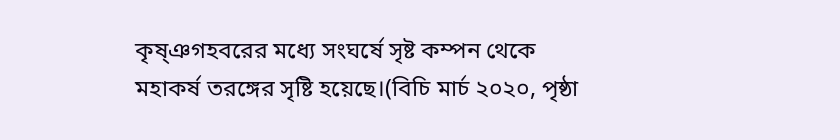কৃষ্ঞগহবরের মধ্যে সংঘর্ষে সৃষ্ট কম্পন থেকে মহাকর্ষ তরঙ্গের সৃষ্টি হয়েছে।(বিচি মার্চ ২০২০, পৃষ্ঠা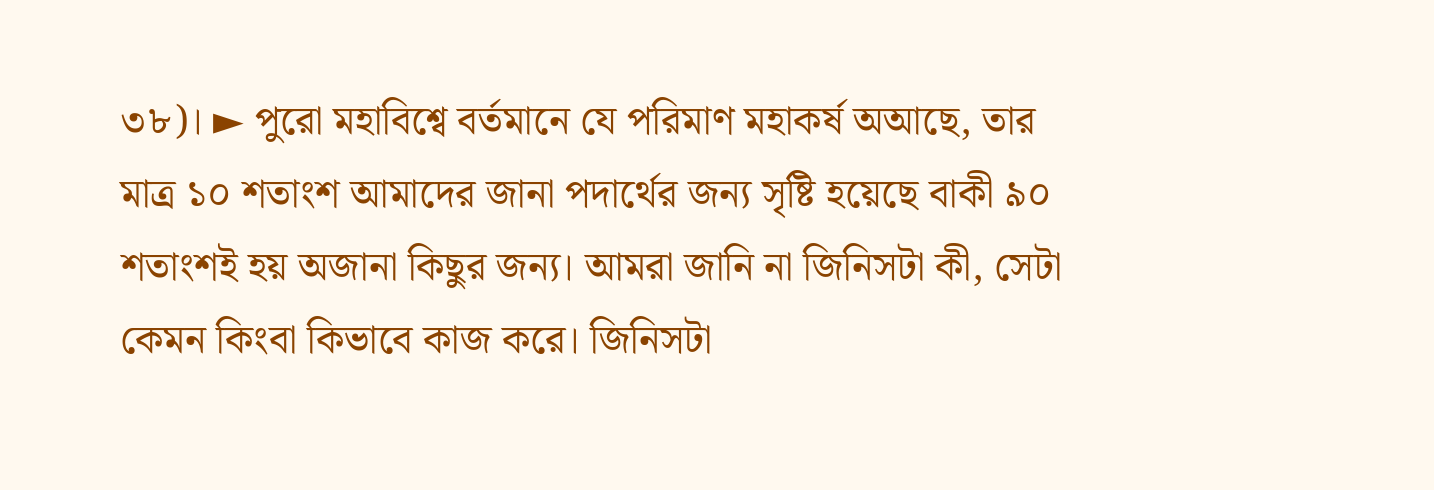৩৮)। ► পুরো মহাবিশ্বে বর্তমানে যে পরিমাণ মহাকর্ষ অআছে, তার মাত্র ১০ শতাংশ আমাদের জানা পদার্থের জন্য সৃষ্টি হয়েছে বাকী ৯০ শতাংশই হয় অজানা কিছুর জন্য। আমরা জানি না জিনিসটা কী, সেটা কেমন কিংবা কিভাবে কাজ করে। জিনিসটা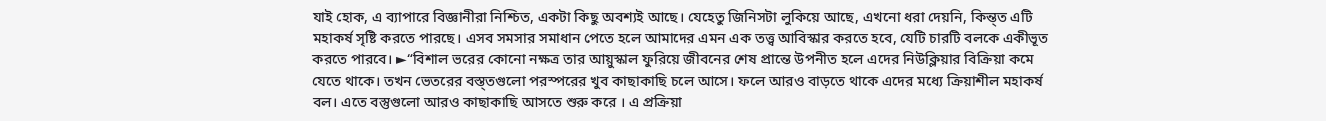যাই হোক, এ ব্যাপারে বিজ্ঞানীরা নিশ্চিত, একটা কিছু অবশ্যই আছে। যেহেতু জিনিসটা লুকিয়ে আছে, এখনো ধরা দেয়নি, কিন্ত্ত এটি মহাকর্ষ সৃষ্টি করতে পারছে। এসব সমসার সমাধান পেতে হলে আমাদের এমন এক তত্ত্ব আবিস্কার করতে হবে, যেটি চারটি বলকে একীভূত করতে পারবে। ►“বিশাল ভরের কোনো নক্ষত্র তার আয়ুস্কাল ফুরিয়ে জীবনের শেষ প্রান্তে উপনীত হলে এদের নিউক্লিয়ার বিক্রিয়া কমে যেতে থাকে। তখন ভেতরের বস্ত্তগুলো পরস্পরের খুব কাছাকাছি চলে আসে। ফলে আরও বাড়তে থাকে এদের মধ্যে ক্রিয়াশীল মহাকর্ষ বল। এতে বস্তুগুলো আরও কাছাকাছি আসতে শুরু করে । এ প্রক্রিয়া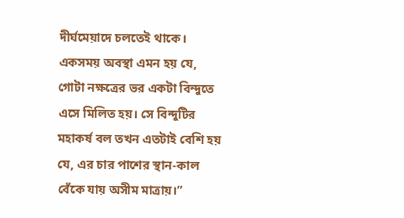দীর্ঘমেয়াদে চলতেই থাকে। একসময় অবস্থা এমন হয় যে, গোটা নক্ষত্রের ভর একটা বিন্দুতে এসে মিলিত হয়। সে বিন্দুটির মহাকর্ষ বল তখন এতটাই বেশি হয় যে, এর চার পাশের স্থান-কাল বেঁকে যায় অসীম মাত্রায়।”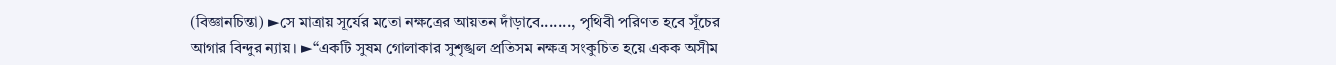(বিজ্ঞানচিন্তা) ►সে মাত্রায় সূর্যের মতো নক্ষত্রের আয়তন দাঁড়াবে......., পৃথিবী পরিণত হবে সূঁচের আগার বিন্দুর ন্যায়। ►“একটি সুষম গোলাকার সুশৃঙ্খল প্রতিসম নক্ষত্র সংকুচিত হয়ে একক অসীম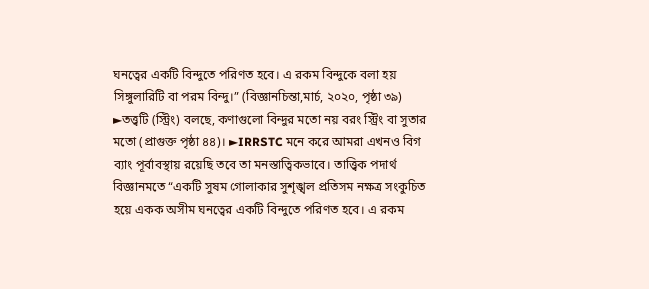ঘনত্বের একটি বিন্দুতে পরিণত হবে। এ রকম বিন্দুকে বলা হয় সিঙ্গুলারিটি বা পরম বিন্দু।” (বিজ্ঞানচিন্তা,মার্চ, ২০২০, পৃষ্ঠা ৩৯) ►তত্ত্বটি (স্ট্রিং) বলছে, কণাগুলো বিন্দুর মতো নয় বরং স্ট্রিং বা সুতার মতো (প্রাগুক্ত পৃষ্ঠা ৪৪)। ►IRRSTC মনে করে আমরা এখনও বিগ ব্যাং পূর্বাবস্থায় রয়েছি তবে তা মনস্তাত্বিকভাবে। তাত্ত্বিক পদার্থ বিজ্ঞানমতে “একটি সুষম গোলাকার সুশৃঙ্খল প্রতিসম নক্ষত্র সংকুচিত হয়ে একক অসীম ঘনত্বের একটি বিন্দুতে পরিণত হবে। এ রকম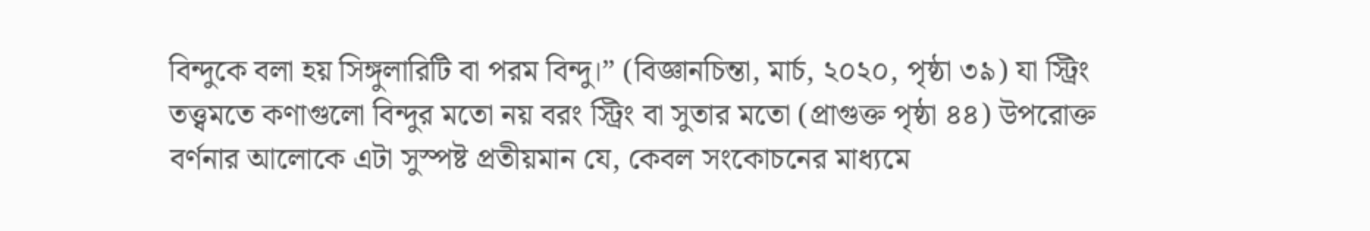বিন্দুকে বলা হয় সিঙ্গুলারিটি বা পরম বিন্দু।” (বিজ্ঞানচিন্তা, মার্চ, ২০২০, পৃষ্ঠা ৩৯) যা স্ট্রিং তত্ত্বমতে কণাগুলো বিন্দুর মতো নয় বরং স্ট্রিং বা সুতার মতো (প্রাগুক্ত পৃষ্ঠা ৪৪) উপরোক্ত বর্ণনার আলোকে এটা সুস্পষ্ট প্রতীয়মান যে, কেবল সংকোচনের মাধ্যমে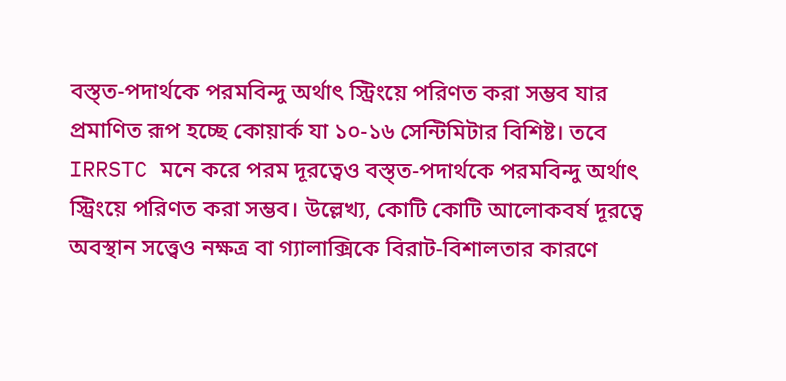বস্ত্ত-পদার্থকে পরমবিন্দু অর্থাৎ স্ট্রিংয়ে পরিণত করা সম্ভব যার প্রমাণিত রূপ হচ্ছে কোয়ার্ক যা ১০-১৬ সেন্টিমিটার বিশিষ্ট। তবে IRRSTC মনে করে পরম দূরত্বেও বস্ত্ত-পদার্থকে পরমবিন্দু অর্থাৎ স্ট্রিংয়ে পরিণত করা সম্ভব। উল্লেখ্য, কোটি কোটি আলোকবর্ষ দূরত্বে অবস্থান সত্ত্বেও নক্ষত্র বা গ্যালাক্সিকে বিরাট-বিশালতার কারণে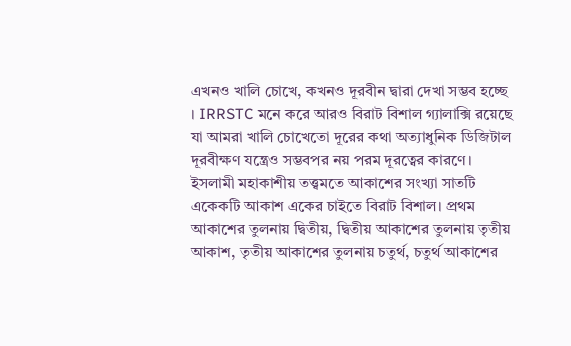এখনও খালি চোখে, কখনও দূরবীন দ্বারা দেখা সম্ভব হচ্ছে । IRRSTC মনে করে আরও বিরাট বিশাল গ্যালাক্সি রয়েছে যা আমরা খালি চোখেতো দূরের কথা অত্যাধুনিক ডিজিটাল দূরবীক্ষণ যন্ত্রেও সম্ভবপর নয় পরম দূরত্বের কারণে। ইসলামী মহাকাশীয় তত্ত্বমতে আকাশের সংখ্যা সাতটি একেকটি আকাশ একের চাইতে বিরাট বিশাল। প্রথম আকাশের তুলনায় দ্বিতীয়, দ্বিতীয় আকাশের তুলনায় তৃতীয় আকাশ, তৃতীয় আকাশের তুলনায় চতুর্থ, চতুর্থ আকাশের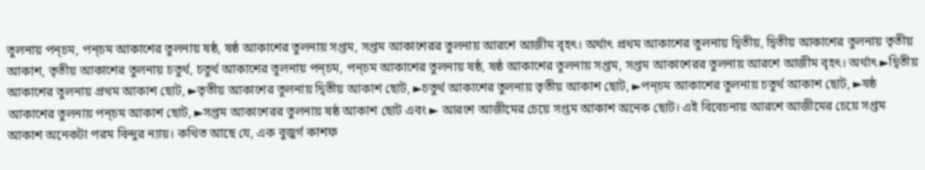তুলনায় পন্চম, পন্চম আকাশের তুলনায় ষষ্ঠ, ষষ্ঠ আকাশের তুলনায় সপ্তম, সপ্তম আকাশেরর তুলনায় আরশে আজীম বৃহৎ। অর্থাৎ প্রথম আকাশের তুলনায় দ্বিতীয়, দ্বিতীয় আকাশের তুলনায় তৃতীয় আকাশ, তৃতীয় আকাশের তুলনায় চতুর্থ, চতুর্থ আকাশের তুলনায় পন্চম, পন্চম আকাশের তুলনায় ষষ্ঠ, ষষ্ঠ আকাশের তুলনায় সপ্তম, সপ্তম আকাশেরর তুলনায় আরশে আজীম বৃহৎ। অর্থাৎ ►দ্বিতীয় আকাশের তুলনায় প্রথম আকাশ ছোট, ►তৃতীয় আকাশের তুলনায় দ্বিতীয় আকাশ ছোট, ►চতুর্থ আকাশের তুলনায় তৃতীয় আকাশ ছোট, ►পন্চম আকাশের তুলনায় চতুর্থ আকাশ ছোট, ►ষষ্ঠ আকাশের তুলনায় পন্চম আকাশ ছোট, ►সপ্তম আকাশেরর তুলনায় ষষ্ঠ আকাশ ছোট এবং ► আরশে আজীমের চেয়ে সপ্তম আকাশ অনেক ছোট। এই বিবেচনায় আরশে আজীমের চেয়ে সপ্তম আকাশ অনেকটা পরম বিন্দুর ন্যায়। কথিত আছে যে, এক বুজুর্গ কাশফ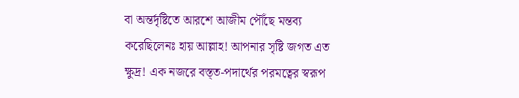বা অন্তর্দৃষ্টিতে আরশে আজীম পৌঁছে মন্তব্য করেছিলেনঃ হায় আল্লাহ! আপনার সৃষ্টি জগত এত ক্ষুদ্র! এক নজরে বস্ত্ত-পদার্থের পরমত্বের স্বরূপ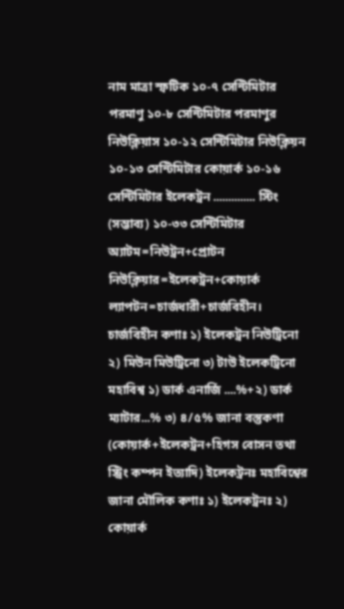নাম মাত্রা স্ফটিক ১০-৭ সেন্টিমিটার পরমাণু ১০-৮ সেন্টিমিটার পরমাণুর নিউক্লিয়াস ১০-১২ সেন্টিমিটার নিউক্লিয়ন ১০-১৩ সেন্টিমিটার কোয়ার্ক ১০-১৬ সেন্টিমিটার ইলেকট্রন .............. স্টিং (সম্ভাব্য) ১০-৩৩ সেন্টিমিটার অ্যাটম=নিউট্রন+প্রোটন নিউক্লিয়ার=ইলেকট্রন+কোয়ার্ক ল্যাপটন=চার্জধারী+চার্জবিহীন। চার্জবিহীন কণাঃ ১) ইলেকট্রন নিউট্রিনো ২) মিউন মিউট্রিনো ৩) টাউ ইলেকট্রিনো মহাবিশ্ব ১) ডার্ক এনার্জি ....%+২) ডার্ক ম্যাটার...% ৩) ৪/৫% জানা বস্তুকণা (কোয়ার্ক+ইলেকট্রন+হিগস বোসন তথা স্ট্রিং কম্পন ইত্যাদি) ইলেকট্রনঃ মহাবিশ্বের জানা মৌলিক কণাঃ ১) ইলেকট্রনঃ ২) কোয়ার্ক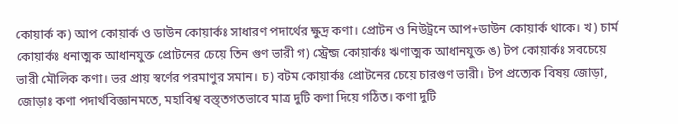কোয়ার্ক ক) আপ কোয়ার্ক ও ডাউন কোয়ার্কঃ সাধারণ পদার্থের ক্ষুদ্র কণা। প্রোটন ও নিউট্রনে আপ+ডাউন কোয়ার্ক থাকে। খ) চার্ম কোয়ার্কঃ ধনাত্মক আধানযুক্ত প্রোটনের চেয়ে তিন গুণ ভারী গ) স্ট্রেন্জ কোয়ার্কঃ ঋণাত্মক আধানযুক্ত ঙ) টপ কোয়ার্কঃ সবচেয়ে ভারী মৌলিক কণা। ভর প্রায় স্বর্ণের পরমাণুর সমান। চ) বটম কোয়ার্কঃ প্রোটনের চেয়ে চারগুণ ভারী। টপ প্রত্যেক বিষয় জোড়া, জোড়াঃ কণা পদার্থবিজ্ঞানমতে, মহাবিশ্ব বস্ত্তগতভাবে মাত্র দুটি কণা দিয়ে গঠিত। কণা দুটি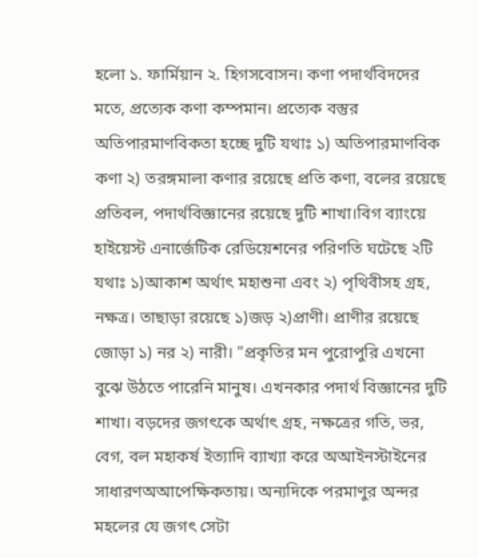হলো ১. ফার্মিয়ান ২. হিগসবোসন। কণা পদার্থবিদদের মতে, প্রত্যেক কণা কম্পমান। প্রত্যেক বস্তুর অতিপারমাণবিকতা হচ্ছে দুটি যথাঃ ১) অতিপারমাণবিক কণা ২) তরঙ্গমালা কণার রয়েছে প্রতি কণা, বলের রয়েছে প্রতিবল, পদার্থবিজ্ঞানের রয়েছে দুটি শাখা।বিগ ব্যাংয়ে হাইয়েস্ট এনার্জেটিক রেডিয়েশনের পরিণতি ঘটেছে ২টি যথাঃ ১)আকাশ অর্থাৎ মহাশুনা এবং ২) পৃথিবীসহ গ্রহ, নক্ষত্র। তাছাড়া রয়েছে ১)জড় ২)প্রাণী। প্রাণীর রয়েছে জোড়া ১) নর ২) নারী। "প্রকৃতির মন পুরোপুরি এখনো বুঝে উঠতে পারেনি মানুষ। এখনকার পদার্থ বিজ্ঞানের দুটি শাখা। বড়দের জগৎকে অর্থাৎ গ্রহ, নক্ষত্রের গতি, ভর, বেগ, বল মহাকর্ষ ইত্যাদি ব্যাখ্যা করে অআইনস্টাইনের সাধারণঅআপেক্ষিকতায়। অন্যদিকে পরমাণুর অন্দর মহলের যে জগৎ সেটা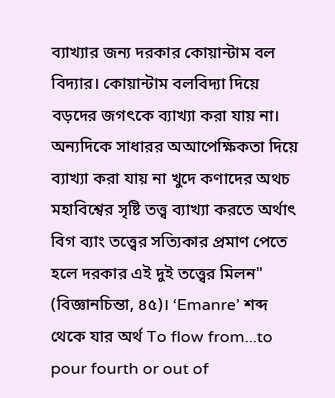ব্যাখ্যার জন্য দরকার কোয়ান্টাম বল বিদ্যার। কোয়ান্টাম বলবিদ্যা দিয়ে বড়দের জগৎকে ব্যাখ্যা করা যায় না। অন্যদিকে সাধারর অআপেক্ষিকতা দিয়ে ব্যাখ্যা করা যায় না খুদে কণাদের অথচ মহাবিশ্বের সৃষ্টি তত্ত্ব ব্যাখ্যা করতে অর্থাৎ বিগ ব্যাং তত্ত্বের সত্যিকার প্রমাণ পেতে হলে দরকার এই দুই তত্ত্বের মিলন" (বিজ্ঞানচিন্তা, ৪৫)। ‘Emanre’ শব্দ থেকে যার অর্থ To flow from...to pour fourth or out of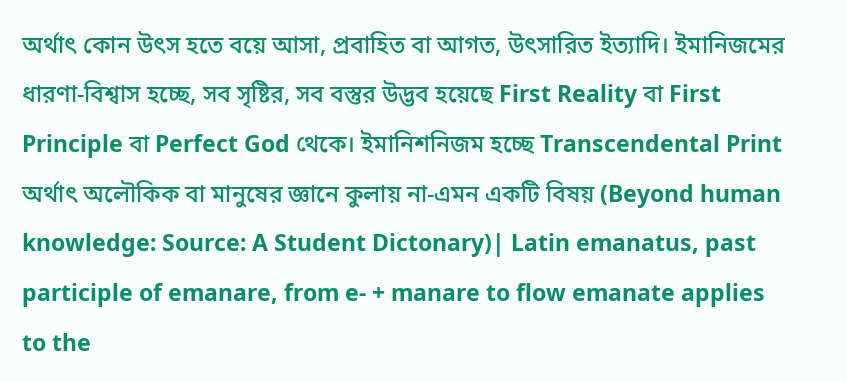অর্থাৎ কোন উৎস হতে বয়ে আসা, প্রবাহিত বা আগত, উৎসারিত ইত্যাদি। ইমানিজমের ধারণা-বিশ্বাস হচ্ছে, সব সৃষ্টির, সব বস্তুর উদ্ভব হয়েছে First Reality বা First Principle বা Perfect God থেকে। ইমানিশনিজম হচ্ছে Transcendental Print অর্থাৎ অলৌকিক বা মানুষের জ্ঞানে কুলায় না-এমন একটি বিষয় (Beyond human knowledge: Source: A Student Dictonary)| Latin emanatus, past participle of emanare, from e- + manare to flow emanate applies to the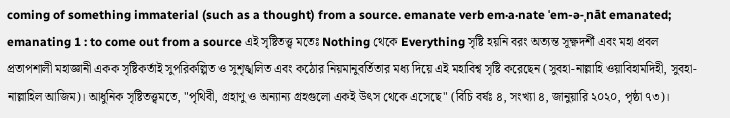coming of something immaterial (such as a thought) from a source. emanate verb em·a·nate ˈem-ə-ˌnāt emanated; emanating 1 : to come out from a source এই সৃষ্টিতত্ত্ব মতেঃ Nothing থেকে Everything সৃষ্টি হয়নি বরং অত্যন্ত সূক্ষ্ণদর্শী এবং মহা প্রবল প্রতাপশালী মহাজ্ঞানী একক সৃষ্টিকর্তাই সুপরিকল্পিত ও সুশৃঙ্খলিত এবং কঠোর নিয়মানুবর্তিতার মধ্য দিয়ে এই মহাবিশ্ব সৃষ্টি করেছেন (সুবহা-নাল্লাহি ওয়াবিহামদিহী, সুবহা-নাল্লাহিল আজিম)। আধুনিক সৃষ্টিতত্ত্বমতে, "পৃথিবী, গ্রহাণু ও অন্যান্য গ্রহগুলো একই উৎস থেকে এসেছে" (বিচি বর্ষঃ ৪, সংখ্যা ৪, জানুয়ারি ২০২০, পৃষ্ঠা ৭৩)।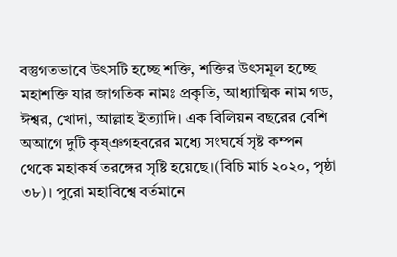বস্তুগতভাবে উৎসটি হচ্ছে শক্তি, শক্তির উৎসমূল হচ্ছে মহাশক্তি যার জাগতিক নামঃ প্রকৃতি, আধ্যাত্মিক নাম গড, ঈশ্বর, খোদা, আল্লাহ ইত্যাদি। এক বিলিয়ন বছরের বেশি অআগে দুটি কৃষ্ঞগহবরের মধ্যে সংঘর্ষে সৃষ্ট কম্পন থেকে মহাকর্ষ তরঙ্গের সৃষ্টি হয়েছে।(বিচি মার্চ ২০২০, পৃষ্ঠা ৩৮)। পুরো মহাবিশ্বে বর্তমানে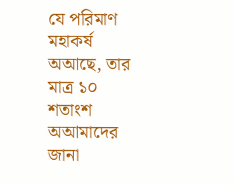যে পরিমাণ মহাকর্ষ অআছে, তার মাত্র ১০ শতাংশ অআমাদের জানা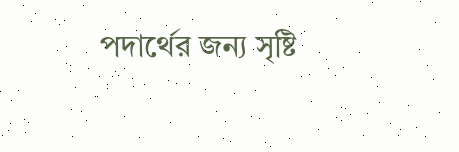পদার্থের জন্য সৃষ্টি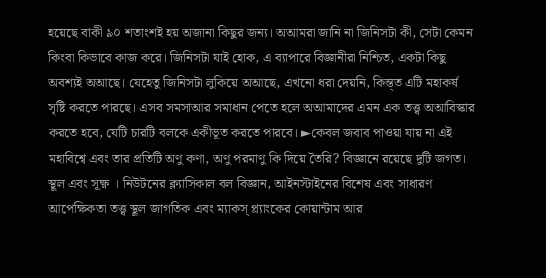হয়েছে বাকী ৯০ শতাংশই হয় অজানা কিছুর জন্য। অআমরা জানি না জিনিসটা কী, সেটা কেমন কিংবা কিভাবে কাজ করে। জিনিসটা যাই হোক, এ ব্যাপারে বিজ্ঞানীরা নিশ্চিত, একটা কিছু অবশ্যই অআছে। যেহেতু জিনিসটা লুকিয়ে অআছে, এখনো ধরা দেয়নি, কিন্ত্ত এটি মহাকর্ষ সৃষ্টি করতে পারছে। এসব সমসাআর সমাধান পেতে হলে অআমাদের এমন এক তত্ত্ব অআবিস্কার করতে হবে, যেটি চারটি বলকে একীভূত করতে পারবে। ►কেবল জবাব পাওয়া যায় না এই মহাবিশ্বে এবং তার প্রতিটি অণু কণা, অণু পরমাণু কি দিয়ে তৈরি? বিজ্ঞানে রয়েছে দুটি জগত। স্থূল এবং সূক্ষ্ণ । নিউটনের ক্ল্যাসিকাল বল বিজ্ঞান, আইনস্টাইনের বিশেষ এবং সাধারণ আপেক্ষিকতা তত্ত্ব স্থূল জাগতিক এবং ম্যাকস্ প্ল্যাংকের কোয়ান্টাম আর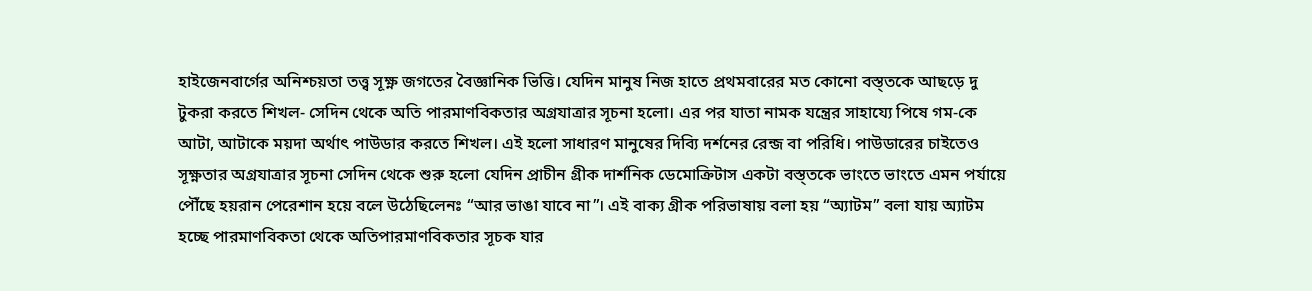হাইজেনবার্গের অনিশ্চয়তা তত্ত্ব সূক্ষ্ণ জগতের বৈজ্ঞানিক ভিত্তি। যেদিন মানুষ নিজ হাতে প্রথমবারের মত কোনো বস্ত্তকে আছড়ে দু টুকরা করতে শিখল- সেদিন থেকে অতি পারমাণবিকতার অগ্রযাত্রার সূচনা হলো। এর পর যাতা নামক যন্ত্রের সাহায্যে পিষে গম-কে আটা, আটাকে ময়দা অর্থাৎ পাউডার করতে শিখল। এই হলো সাধারণ মানুষের দিব্যি দর্শনের রেন্জ বা পরিধি। পাউডারের চাইতেও সূক্ষ্ণতার অগ্রযাত্রার সূচনা সেদিন থেকে শুরু হলো যেদিন প্রাচীন গ্রীক দার্শনিক ডেমোক্রিটাস একটা বস্ত্তকে ভাংতে ভাংতে এমন পর্যায়ে পৌঁছে হয়রান পেরেশান হয়ে বলে উঠেছিলেনঃ “আর ভাঙা যাবে না”। এই বাক্য গ্রীক পরিভাষায় বলা হয় “অ্যাটম” বলা যায় অ্যাটম হচ্ছে পারমাণবিকতা থেকে অতিপারমাণবিকতার সূচক যার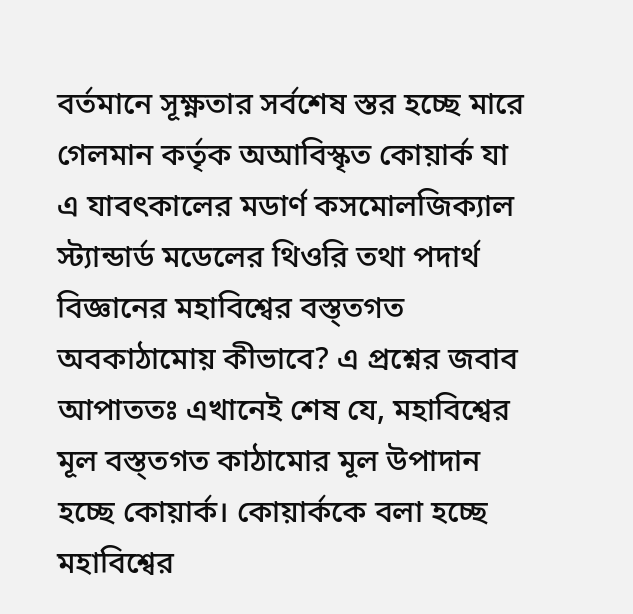বর্তমানে সূক্ষ্ণতার সর্বশেষ স্তর হচ্ছে মারে গেলমান কর্তৃক অআবিস্কৃত কোয়ার্ক যা এ যাবৎকালের মডার্ণ কসমোলজিক্যাল স্ট্যান্ডার্ড মডেলের থিওরি তথা পদার্থ বিজ্ঞানের মহাবিশ্বের বস্ত্তগত অবকাঠামোয় কীভাবে? এ প্রশ্নের জবাব আপাততঃ এখানেই শেষ যে, মহাবিশ্বের মূল বস্ত্তগত কাঠামোর মূল উপাদান হচ্ছে কোয়ার্ক। কোয়ার্ককে বলা হচ্ছে মহাবিশ্বের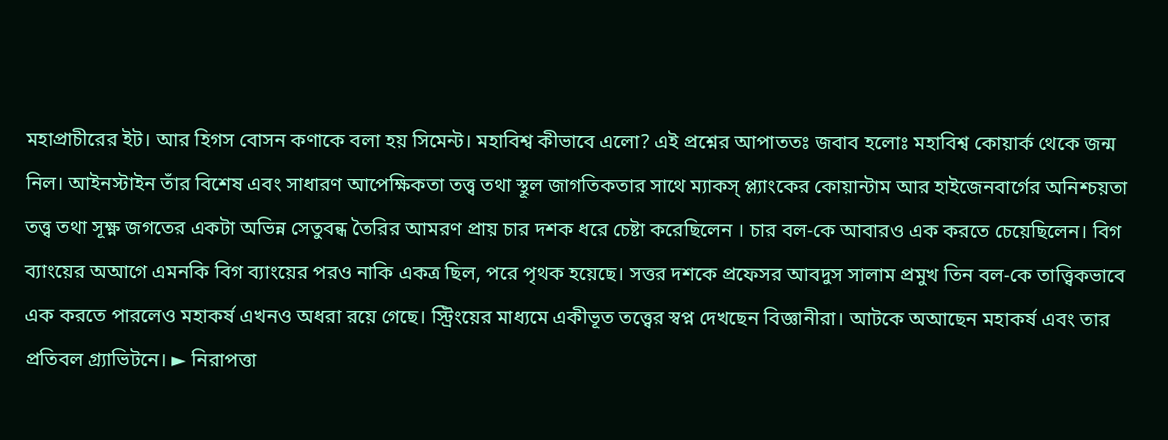মহাপ্রাচীরের ইট। আর হিগস বোসন কণাকে বলা হয় সিমেন্ট। মহাবিশ্ব কীভাবে এলো? এই প্রশ্নের আপাততঃ জবাব হলোঃ মহাবিশ্ব কোয়ার্ক থেকে জন্ম নিল। আইনস্টাইন তাঁর বিশেষ এবং সাধারণ আপেক্ষিকতা তত্ত্ব তথা স্থূল জাগতিকতার সাথে ম্যাকস্ প্ল্যাংকের কোয়ান্টাম আর হাইজেনবার্গের অনিশ্চয়তা তত্ত্ব তথা সূক্ষ্ণ জগতের একটা অভিন্ন সেতুবন্ধ তৈরির আমরণ প্রায় চার দশক ধরে চেষ্টা করেছিলেন । চার বল-কে আবারও এক করতে চেয়েছিলেন। বিগ ব্যাংয়ের অআগে এমনকি বিগ ব্যাংয়ের পরও নাকি একত্র ছিল, পরে পৃথক হয়েছে। সত্তর দশকে প্রফেসর আবদুস সালাম প্রমুখ তিন বল-কে তাত্ত্বিকভাবে এক করতে পারলেও মহাকর্ষ এখনও অধরা রয়ে গেছে। স্ট্রিংয়ের মাধ্যমে একীভূত তত্ত্বের স্বপ্ন দেখছেন বিজ্ঞানীরা। আটকে অআছেন মহাকর্ষ এবং তার প্রতিবল গ্র্যাভিটনে। ► নিরাপত্তা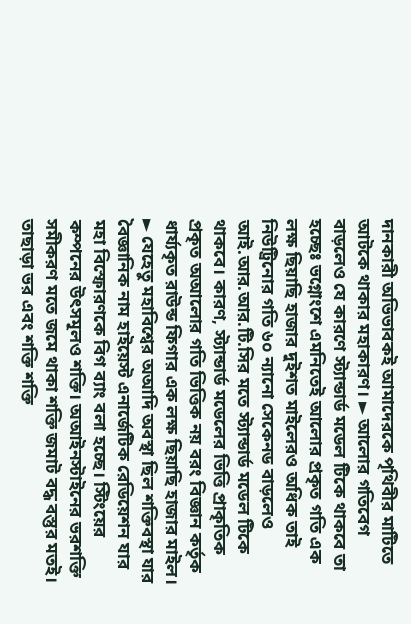দানকারী অভিভাবকই আমাদেরকে পৃথিবীর মাটিতে আটকে থাকার মহাকারণ। ► আলোর গতিবেগ বাড়লেও যে কারণে স্ট্যান্ডার্ড মডেল টিকে থাকবে তা হচ্ছেঃ ভগ্নোংশে এমনিতেই আলোর প্রকৃত গতি এক লক্ষ ছিয়াছি হাজার দুইশত মাইলেরও অধিক তাই নিউট্রিনোর গতি ৬০ ন্যানো সেকেনড বাড়লেও আই.আর.আর.টি.সির মতে স্ট্যান্ডার্ড মডেল টিকে থাকবে। কারণ, স্ট্যান্ডার্ড মডেলের ভিত্তি প্রাকৃতিক প্রকৃত অআলোর গতি ভিত্তিক নয় বরং বিজ্ঞান কর্তৃক ধার্য্যকৃত রাউন্ড ফিগার এক লক্ষ ছিয়াছি হাজার মাইল। ► যেহেতু মহাবিশ্বের অআদি অবস্থা ছিল শক্তিবস্থা যার বৈজ্ঞানিক নাম হাইয়েস্ট এনার্জেটিক রেডিয়েশন যার মহা বিস্ফোরণকে বিগ ব্যাং বলা হচ্ছে। স্টিংয়ের কম্পনের উৎসমূলও শক্তি। অআইনস্টাইনের ভরশক্তি সমীকরণ মতে জমে থাকা শক্তি জমাট বদ্ধ বস্তুর মতই। তাছাড়া ভর এবং শক্তি শক্তি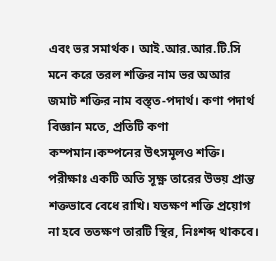এবং ভর সমার্থক। আই.আর.আর.টি.সি মনে করে তরল শক্তির নাম ভর অআর জমাট শক্তির নাম বস্ত্ত-পদার্থ। কণা পদার্থ বিজ্ঞান মতে, প্রতিটি কণা কম্পমান।কম্পনের উৎসমূলও শক্তি। পরীক্ষাঃ একটি অতি সূক্ষ্ণ তারের উভয় প্রান্ত শক্তভাবে বেধে রাখি। যতক্ষণ শক্তি প্রয়োগ না হবে ততক্ষণ তারটি স্থির, নিঃশব্দ থাকবে।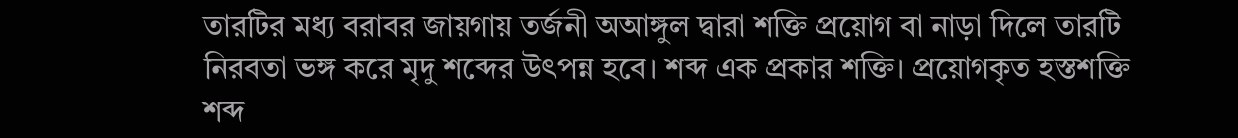তারটির মধ্য বরাবর জায়গায় তর্জনী অআঙ্গুল দ্বারা শক্তি প্রয়োগ বা নাড়া দিলে তারটি নিরবতা ভঙ্গ করে মৃদু শব্দের উৎপন্ন হবে। শব্দ এক প্রকার শক্তি। প্রয়োগকৃত হস্তশক্তি শব্দ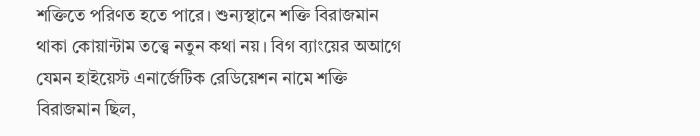শক্তিতে পরিণত হতে পারে। শুন্যস্থানে শক্তি বিরাজমান থাকা কোয়ান্টাম তত্ত্বে নতুন কথা নয়। বিগ ব্যাংয়ের অআগে যেমন হাইয়েস্ট এনার্জেটিক রেডিয়েশন নামে শক্তি বিরাজমান ছিল,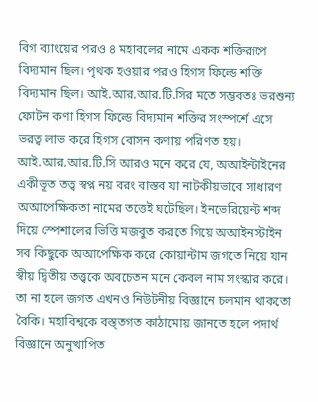বিগ ব্যাংয়ের পরও ৪ মহাবলের নামে একক শক্তিরূপে বিদ্যমান ছিল। পৃথক হওয়ার পরও হিগস ফিল্ডে শক্তি বিদ্যমান ছিল। আই.আর.আর.টি.সির মতে সম্ভবতঃ ভরশুন্য ফোটন কণা হিগস ফিল্ডে বিদ্যমান শক্তির সংস্পর্শে এসে ভরত্ব লাভ করে হিগস বোসন কণায় পরিণত হয়। আই.আর.আর.টি.সি আরও মনে করে যে, অআইন্টাইনের একীভূত তত্ব স্বপ্ন নয় বরং বাস্তব যা নাটকীয়ভাবে সাধারণ অআপেক্ষিকতা নামের তত্তেই ঘটেছিল। ইনভেরিয়েন্ট শব্দ দিয়ে স্পেশালের ভিত্তি মজবুত করতে গিয়ে অআইনস্টাইন সব কিছুকে অআপেক্ষিক করে কোয়ান্টাম জগতে নিয়ে যান স্বীয় দ্বিতীয় তত্ত্বকে অবচেতন মনে কেবল নাম সংস্কার করে। তা না হলে জগত এখনও নিউটনীয় বিজ্ঞানে চলমান থাকতো বৈকি। মহাবিশ্বকে বস্ত্তগত কাঠামোয় জানতে হলে পদার্থ বিজ্ঞানে অনুত্থাপিত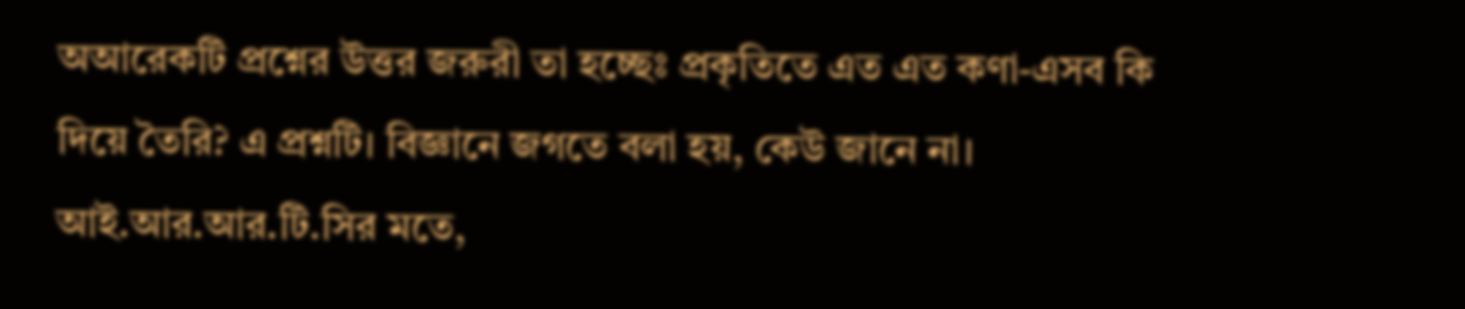অআরেকটি প্রশ্নের উত্তর জরুরী তা হচ্ছেঃ প্রকৃতিতে এত এত কণা-এসব কি দিয়ে তৈরি? এ প্রশ্নটি। বিজ্ঞানে জগতে বলা হয়, কেউ জানে না। আই.আর.আর.টি.সির মতে,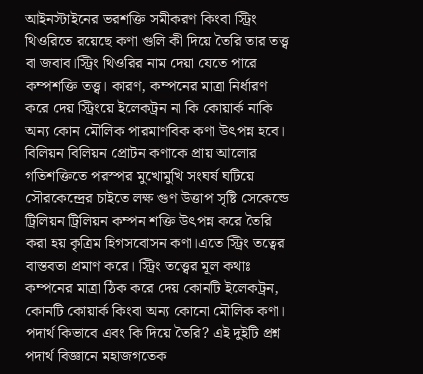আইনস্টাইনের ভরশক্তি সমীকরণ কিংবা স্ট্রিং থিওরিতে রয়েছে কণা গুলি কী দিয়ে তৈরি তার তত্ত্ব বা জবাব।স্ট্রিং থিওরির নাম দেয়া যেতে পারে কম্পশক্তি তত্ত্ব। কারণ, কম্পনের মাত্রা নির্ধারণ করে দেয় স্ট্রিংয়ে ইলেকট্রন না কি কোয়ার্ক নাকি অন্য কোন মৌলিক পারমাণবিক কণা উৎপন্ন হবে। বিলিয়ন বিলিয়ন প্রোটন কণাকে প্রায় আলোর গতিশক্তিতে পরস্পর মুখোমুখি সংঘর্ষ ঘটিয়ে সৌরকেন্দ্রের চাইতে লক্ষ গুণ উত্তাপ সৃষ্টি সেকেন্ডে ট্রিলিয়ন ট্রিলিয়ন কম্পন শক্তি উৎপন্ন করে তৈরি করা হয় কৃত্রিম হিগসবোসন কণা।এতে স্ট্রিং তত্বের বাস্তবতা প্রমাণ করে। স্ট্রিং তত্ত্বের মূল কথাঃ কম্পনের মাত্রা ঠিক করে দেয় কোনটি ইলেকট্রন, কোনটি কোয়ার্ক কিংবা অন্য কোনো মৌলিক কণা। পদার্থ কিভাবে এবং কি দিয়ে তৈরি? এই দুইটি প্রশ্ন পদার্থ বিজ্ঞানে মহাজগতেক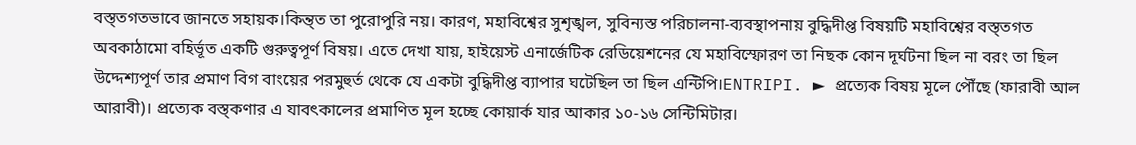বস্ত্তগতভাবে জানতে সহায়ক।কিন্ত্ত তা পুরোপুরি নয়। কারণ, মহাবিশ্বের সুশৃঙ্খল, সুবিন্যস্ত পরিচালনা-ব্যবস্থাপনায় বুদ্ধিদীপ্ত বিষয়টি মহাবিশ্বের বস্ত্তগত অবকাঠামো বহির্ভূত একটি গুরুত্বপূর্ণ বিষয়। এতে দেখা যায়, হাইয়েস্ট এনার্জেটিক রেডিয়েশনের যে মহাবিস্ফোরণ তা নিছক কোন দূর্ঘটনা ছিল না বরং তা ছিল উদ্দেশ্যপূর্ণ তার প্রমাণ বিগ বাংয়ের পরমুহুর্ত থেকে যে একটা বুদ্ধিদীপ্ত ব্যাপার ঘটেছিল তা ছিল এন্টিপি।ENTRIPI. ► প্রত্যেক বিষয় মূলে পৌঁছে (ফারাবী আল আরাবী)। প্রত্যেক বস্ত্‌কণার এ যাবৎকালের প্রমাণিত মূল হচ্ছে কোয়ার্ক যার আকার ১০-১৬ সেন্টিমিটার।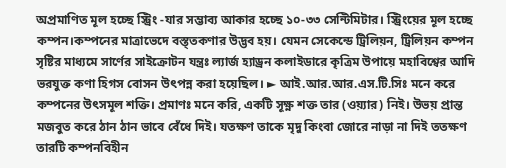অপ্রমাণিত মূল হচ্ছে স্ট্রিং -যার সম্ভাব্য আকার হচ্ছে ১০-৩৩ সেন্টিমিটার। স্ট্রিংয়ের মূল হচ্ছে কম্পন।কম্পনের মাত্রাভেদে বস্ত্তকণার উদ্ভব হয়। যেমন সেকেন্ডে ট্রিলিয়ন, ট্রিলিয়ন কম্পন সৃষ্টির মাধ্যমে সার্ণের সাইক্রোটন যন্ত্রঃ ল্যার্জ হ্যাড্রন কলাইডারে কৃত্রিম উপায়ে মহাবিশ্বের আদি ভরযুক্ত কণা হিগস বোসন উৎপন্ন করা হয়েছিল। ► আই.আর.আর.এস.টি.সিঃ মনে করে কম্পনের উৎসমূল শক্তি। প্রমাণঃ মনে করি, একটি সূক্ষ্ণ শক্ত তার (ওয়্যার) নিই। উভয় প্রান্ত মজবুত করে ঠান ঠান ভাবে বেঁধে দিই। যতক্ষণ তাকে মৃদু কিংবা জোরে নাড়া না দিই ততক্ষণ তারটি কম্পনবিহীন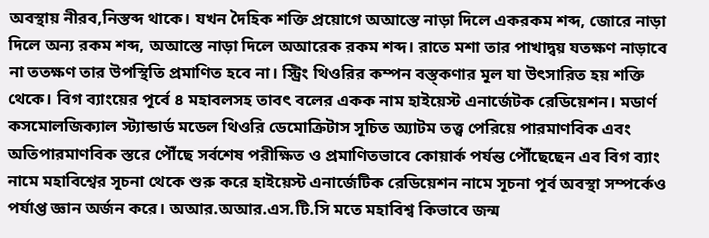অবস্থায় নীরব,নিস্তব্দ থাকে। যখন দৈহিক শক্তি প্রয়োগে অআস্তে নাড়া দিলে একরকম শব্দ, জোরে নাড়া দিলে অন্য রকম শব্দ, অআস্তে নাড়া দিলে অআরেক রকম শব্দ। রাতে মশা তার পাখাদ্বয় যতক্ষণ নাড়াবে না ততক্ষণ তার উপস্থিতি প্রমাণিত হবে না। স্ট্রিং থিওরির কম্পন বস্ত্কণার মূল যা উৎসারিত হয় শক্তি থেকে। বিগ ব্যাংয়ের পূর্বে ৪ মহাবলসহ তাবৎ বলের একক নাম হাইয়েস্ট এনার্জেটক রেডিয়েশন। মডার্ণ কসমোলজিক্যাল স্ট্যান্ডার্ড মডেল থিওরি ডেমোক্রিটাস সূচিত অ্যাটম তত্ত্ব পেরিয়ে পারমাণবিক এবং অতিপারমাণবিক স্তরে পৌঁছে সর্বশেষ পরীক্ষিত ও প্রমাণিতভাবে কোয়ার্ক পর্যন্ত পৌঁছেছেন এব বিগ ব্যাং নামে মহাবিশ্বের সূচনা থেকে শুরু করে হাইয়েস্ট এনার্জেটিক রেডিয়েশন নামে সূচনা পূর্ব অবস্থা সম্পর্কেও পর্যাপ্ত জ্ঞান অর্জন করে। অআর.অআর.এস.টি.সি মতে মহাবিশ্ব কিভাবে জন্ম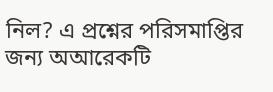নিল? এ প্রশ্নের পরিসমাপ্তির জন্য অআরেকটি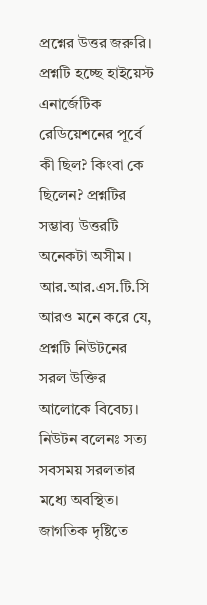প্রশ্নের উত্তর জরুরি। প্রশ্নটি হচ্ছে হাইয়েস্ট এনার্জেটিক রেডিয়েশনের পূর্বে কী ছিল? কিংবা কে ছিলেন? প্রশ্নটির সম্ভাব্য উত্তরটি অনেকটা অসীম । আর.আর.এস.টি.সি আরও মনে করে যে, প্রশ্নটি নিউটনের সরল উক্তির আলোকে বিবেচ্য। নিউটন বলেনঃ সত্য সবসময় সরলতার মধ্যে অবস্থিত। জাগতিক দৃষ্টিতে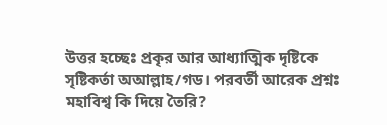উত্তর হচ্ছেঃ প্রকৃর আর আধ্যাত্মিক দৃষ্টিকে সৃষ্টিকর্তা অআল্লাহ/গড। পরবর্তী আরেক প্রশ্নঃ মহাবিশ্ব কি দিয়ে তৈরি?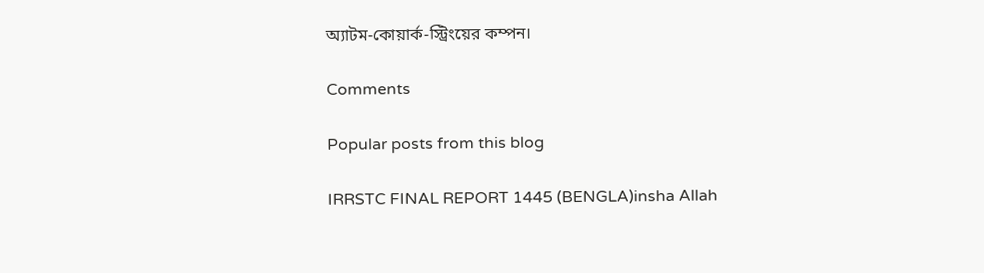অ্যাটম-কোয়ার্ক-স্ট্রিংয়ের কম্পন।

Comments

Popular posts from this blog

IRRSTC FINAL REPORT 1445 (BENGLA)insha Allah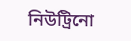নিউট্রিনো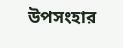উপসংহার